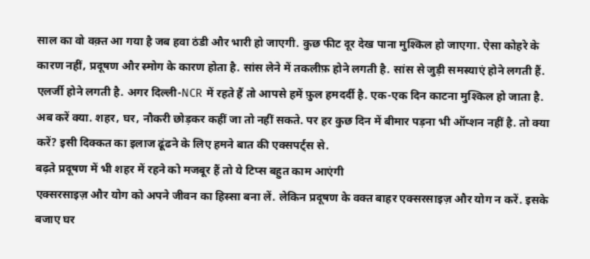साल का वो वक़्त आ गया है जब हवा ठंडी और भारी हो जाएगी. कुछ फीट दूर देख पाना मुश्किल हो जाएगा. ऐसा कोहरे के कारण नहीं, प्रदूषण और स्मोग के कारण होता है. सांस लेने में तकलीफ़ होने लगती है. सांस से जुड़ी समस्याएं होने लगती हैं. एलर्जी होने लगती है. अगर दिल्ली-NCR में रहते हैं तो आपसे हमें फ़ुल हमदर्दी है. एक-एक दिन काटना मुश्किल हो जाता है. अब करें क्या. शहर, घर, नौकरी छोड़कर कहीं जा तो नहीं सकते. पर हर कुछ दिन में बीमार पड़ना भी ऑप्शन नहीं है. तो क्या करें? इसी दिक्कत का इलाज ढूंढने के लिए हमने बात की एक्सपर्ट्स से.
बढ़ते प्रदूषण में भी शहर में रहने को मजबूर हैं तो ये टिप्स बहुत काम आएंगी
एक्सरसाइज़ और योग को अपने जीवन का हिस्सा बना लें. लेकिन प्रदूषण के वक्त बाहर एक्सरसाइज़ और योग न करें. इसके बजाए घर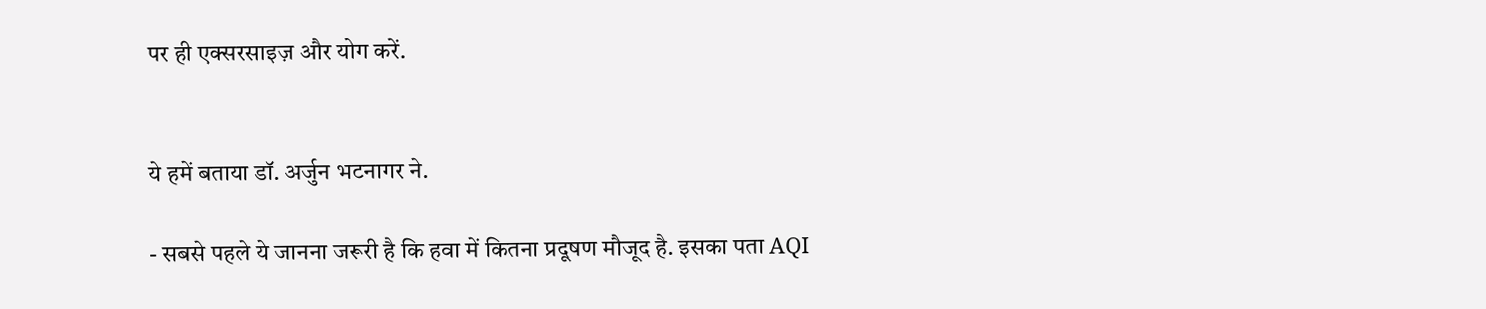पर ही एक्सरसाइज़ और योग करें.


ये हमें बताया डॉ. अर्जुन भटनागर ने.

- सबसे पहले ये जानना जरूरी है कि हवा में कितना प्रदूषण मौजूद है. इसका पता AQI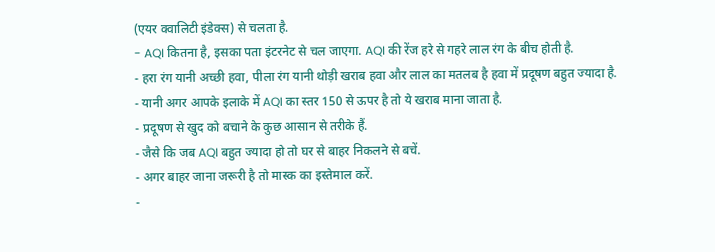(एयर क्वालिटी इंडेक्स) से चलता है.
- AQI कितना है, इसका पता इंटरनेट से चल जाएगा. AQI की रेंज हरे से गहरे लाल रंग के बीच होती है.
- हरा रंग यानी अच्छी हवा, पीला रंग यानी थोड़ी खराब हवा और लाल का मतलब है हवा में प्रदूषण बहुत ज्यादा है.
- यानी अगर आपके इलाके में AQI का स्तर 150 से ऊपर है तो ये खराब माना जाता है.
- प्रदूषण से खुद को बचाने के कुछ आसान से तरीके हैं.
- जैसे कि जब AQI बहुत ज्यादा हो तो घर से बाहर निकलने से बचें.
- अगर बाहर जाना जरूरी है तो मास्क का इस्तेमाल करें.
-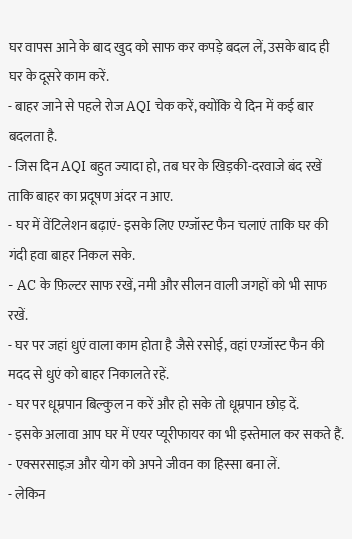घर वापस आने के बाद खुद को साफ कर कपड़े बदल लें, उसके बाद ही घर के दूसरे काम करें.
- बाहर जाने से पहले रोज AQI चेक करें, क्योंकि ये दिन में कई बार बदलता है.
- जिस दिन AQI बहुत ज्यादा हो, तब घर के खिड़की-दरवाजे बंद रखें ताकि बाहर का प्रदूषण अंदर न आए.
- घर में वेंटिलेशन बढ़ाएं- इसके लिए एग्जॉस्ट फैन चलाएं ताकि घर की गंदी हवा बाहर निकल सके.
- AC के फ़िल्टर साफ रखें, नमी और सीलन वाली जगहों को भी साफ रखें.
- घर पर जहां धुएं वाला काम होता है जैसे रसोई, वहां एग्जॉस्ट फैन की मदद से धुएं को बाहर निकालते रहें.
- घर पर धूम्रपान बिल्कुल न करें और हो सके तो धूम्रपान छोड़ दें.
- इसके अलावा आप घर में एयर प्यूरीफायर का भी इस्तेमाल कर सकते हैं.
- एक्सरसाइज़ और योग को अपने जीवन का हिस्सा बना लें.
- लेकिन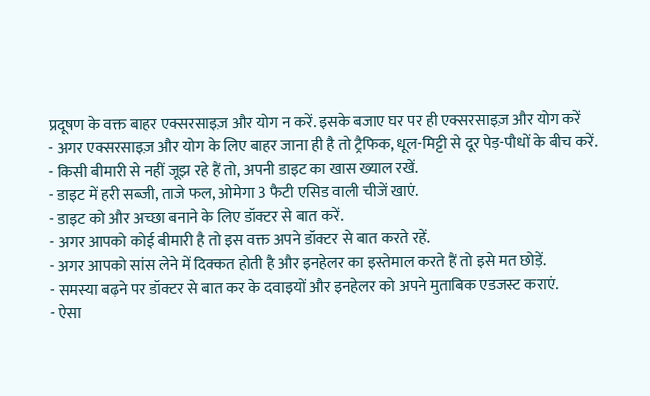प्रदूषण के वक्त बाहर एक्सरसाइज़ और योग न करें. इसके बजाए घर पर ही एक्सरसाइज़ और योग करें
- अगर एक्सरसाइज़ और योग के लिए बाहर जाना ही है तो ट्रैफिक, धूल-मिट्टी से दूर पेड़-पौधों के बीच करें.
- किसी बीमारी से नहीं जूझ रहे हैं तो, अपनी डाइट का खास ख्याल रखें.
- डाइट में हरी सब्जी, ताजे फल, ओमेगा 3 फैटी एसिड वाली चीजें खाएं.
- डाइट को और अच्छा बनाने के लिए डॉक्टर से बात करें.
- अगर आपको कोई बीमारी है तो इस वक्त अपने डॉक्टर से बात करते रहें.
- अगर आपको सांस लेने में दिक्कत होती है और इनहेलर का इस्तेमाल करते हैं तो इसे मत छोड़ें.
- समस्या बढ़ने पर डॉक्टर से बात कर के दवाइयों और इनहेलर को अपने मुताबिक एडजस्ट कराएं.
- ऐसा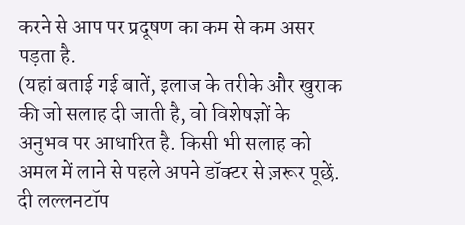करने से आप पर प्रदूषण का कम से कम असर पड़ता है.
(यहां बताई गई बातें, इलाज के तरीके और खुराक की जो सलाह दी जाती है, वो विशेषज्ञों के अनुभव पर आधारित है. किसी भी सलाह को अमल में लाने से पहले अपने डॉक्टर से ज़रूर पूछें. दी लल्लनटॉप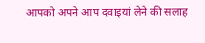आपको अपने आप दवाइयां लेने की सलाह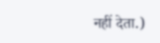नहीं देता.)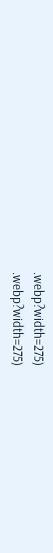.webp?width=275)
.webp?width=275)